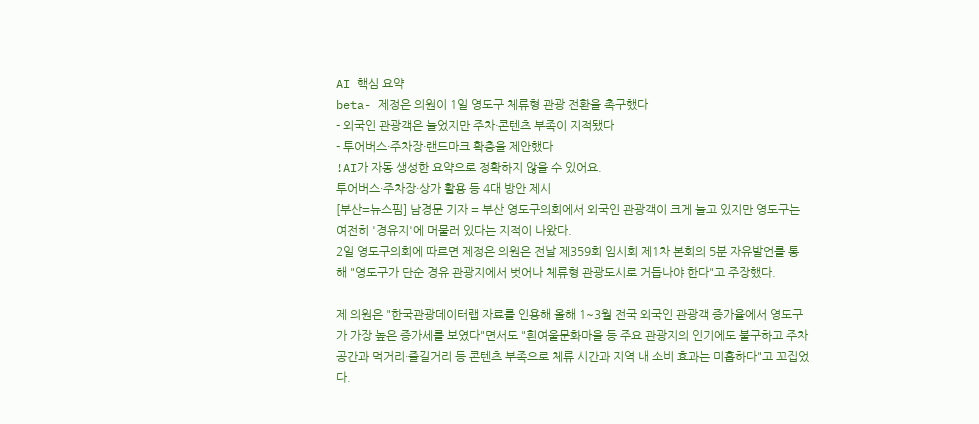AI 핵심 요약
beta- 제정은 의원이 1일 영도구 체류형 관광 전환을 촉구했다
- 외국인 관광객은 늘었지만 주차·콘텐츠 부족이 지적됐다
- 투어버스·주차장·랜드마크 확충을 제안했다
!AI가 자동 생성한 요약으로 정확하지 않을 수 있어요.
투어버스·주차장·상가 활용 등 4대 방안 제시
[부산=뉴스핌] 남경문 기자 = 부산 영도구의회에서 외국인 관광객이 크게 늘고 있지만 영도구는 여전히 '경유지'에 머물러 있다는 지적이 나왔다.
2일 영도구의회에 따르면 제정은 의원은 전날 제359회 임시회 제1차 본회의 5분 자유발언를 통해 "영도구가 단순 경유 관광지에서 벗어나 체류형 관광도시로 거듭나야 한다"고 주장했다.

제 의원은 "한국관광데이터랩 자료를 인용해 올해 1~3월 전국 외국인 관광객 증가율에서 영도구가 가장 높은 증가세를 보였다"면서도 "흰여울문화마을 등 주요 관광지의 인기에도 불구하고 주차 공간과 먹거리·즐길거리 등 콘텐츠 부족으로 체류 시간과 지역 내 소비 효과는 미흡하다"고 꼬집었다.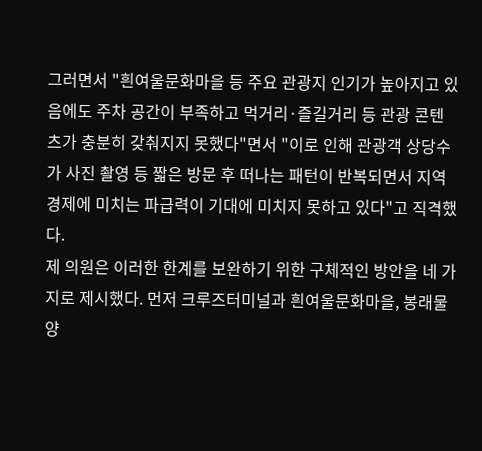그러면서 "흰여울문화마을 등 주요 관광지 인기가 높아지고 있음에도 주차 공간이 부족하고 먹거리·즐길거리 등 관광 콘텐츠가 충분히 갖춰지지 못했다"면서 "이로 인해 관광객 상당수가 사진 촬영 등 짧은 방문 후 떠나는 패턴이 반복되면서 지역경제에 미치는 파급력이 기대에 미치지 못하고 있다"고 직격했다.
제 의원은 이러한 한계를 보완하기 위한 구체적인 방안을 네 가지로 제시했다. 먼저 크루즈터미널과 흰여울문화마을, 봉래물양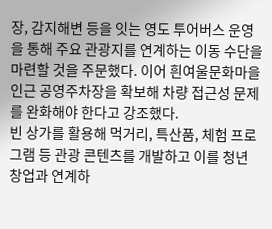장, 감지해변 등을 잇는 영도 투어버스 운영을 통해 주요 관광지를 연계하는 이동 수단을 마련할 것을 주문했다. 이어 흰여울문화마을 인근 공영주차장을 확보해 차량 접근성 문제를 완화해야 한다고 강조했다.
빈 상가를 활용해 먹거리, 특산품, 체험 프로그램 등 관광 콘텐츠를 개발하고 이를 청년 창업과 연계하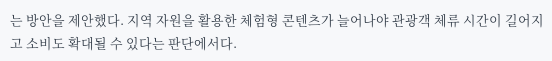는 방안을 제안했다. 지역 자원을 활용한 체험형 콘텐츠가 늘어나야 관광객 체류 시간이 길어지고 소비도 확대될 수 있다는 판단에서다.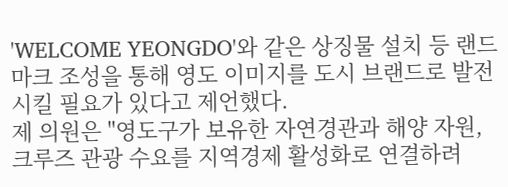'WELCOME YEONGDO'와 같은 상징물 설치 등 랜드마크 조성을 통해 영도 이미지를 도시 브랜드로 발전시킬 필요가 있다고 제언했다.
제 의원은 "영도구가 보유한 자연경관과 해양 자원, 크루즈 관광 수요를 지역경제 활성화로 연결하려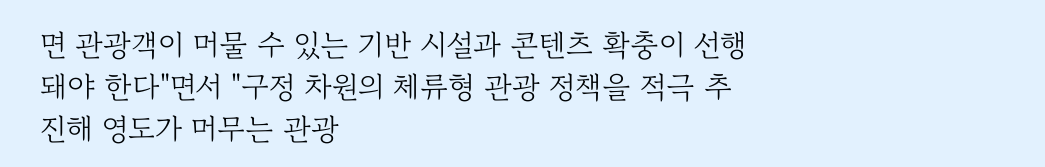면 관광객이 머물 수 있는 기반 시설과 콘텐츠 확충이 선행돼야 한다"면서 "구정 차원의 체류형 관광 정책을 적극 추진해 영도가 머무는 관광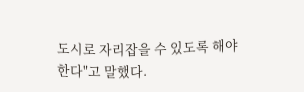도시로 자리잡을 수 있도록 해야 한다"고 말했다.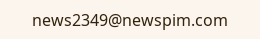news2349@newspim.com